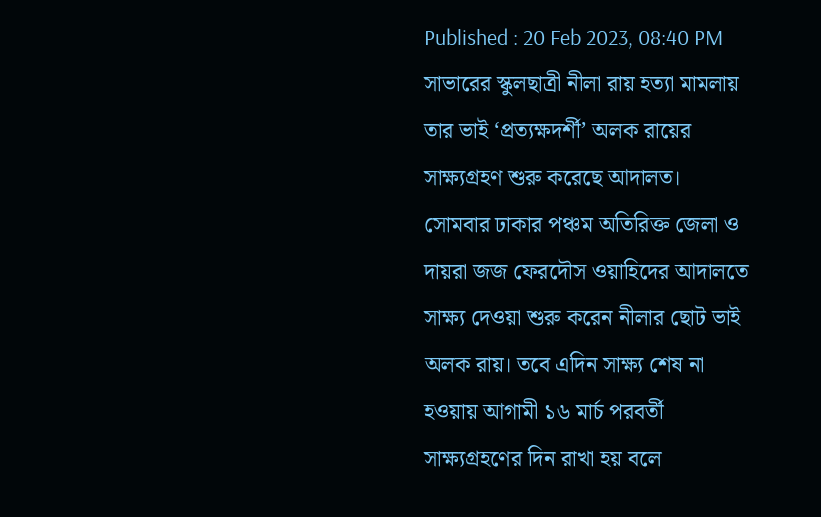Published : 20 Feb 2023, 08:40 PM
সাভারের স্কুলছাত্রী নীলা রায় হত্যা মামলায় তার ভাই ‘প্রত্যক্ষদর্শী’ অলক রায়ের সাক্ষ্যগ্রহণ শুরু করেছে আদালত।
সোমবার ঢাকার পঞ্চম অতিরিক্ত জেলা ও দায়রা জজ ফেরদৌস ওয়াহিদের আদালতে সাক্ষ্য দেওয়া শুরু করেন নীলার ছোট ভাই অলক রায়। তবে এদিন সাক্ষ্য শেষ না হওয়ায় আগামী ১৬ মার্চ পরবর্তী সাক্ষ্যগ্রহণের দিন রাখা হয় বলে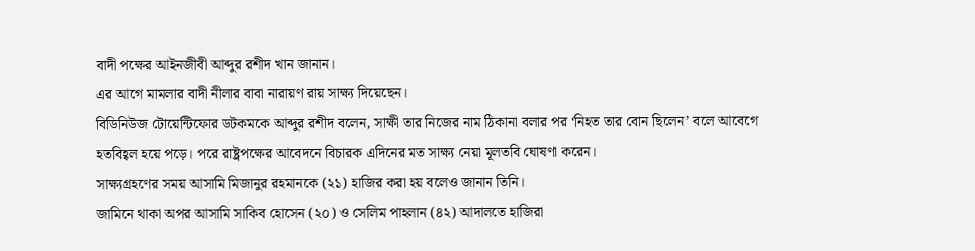বাদী পক্ষের আইনজীবী আব্দুর রশীদ খান জানান।
এর আগে মামলার বাদী নীলার বাবা নারায়ণ রায় সাক্ষ্য দিয়েছেন।
বিডিনিউজ টোয়েন্টিফোর ডটকমকে আব্দুর রশীদ বলেন, সাক্ষী তার নিজের নাম ঠিকানা বলার পর ‘নিহত তার বোন ছিলেন’ বলে আবেগে হতবিহ্বল হয়ে পড়ে। পরে রাষ্ট্রপক্ষের আবেদনে বিচারক এদিনের মত সাক্ষ্য নেয়া মূলতবি ঘোষণা করেন।
সাক্ষ্যগ্রহণের সময় আসামি মিজানুর রহমানকে (২১) হাজির করা হয় বলেও জানান তিনি।
জামিনে থাকা অপর আসামি সাকিব হোসেন (২০) ও সেলিম পাহলান (৪২) আদালতে হাজিরা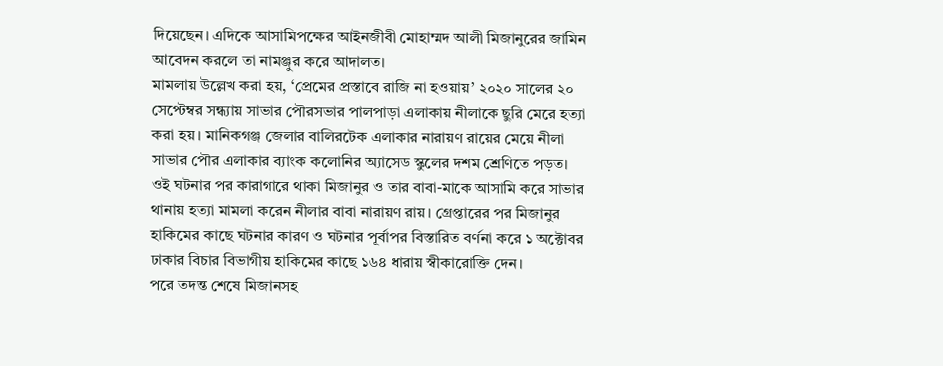দিয়েছেন। এদিকে আসামিপক্ষের আইনজীবী মোহাম্মদ আলী মিজানুরের জামিন আবেদন করলে তা নামঞ্জুর করে আদালত।
মামলায় উল্লেখ করা হয়, ‘প্রেমের প্রস্তাবে রাজি না হওয়ায়’ ২০২০ সালের ২০ সেপ্টেম্বর সন্ধ্যায় সাভার পৌরসভার পালপাড়া এলাকায় নীলাকে ছুরি মেরে হত্যা করা হয়। মানিকগঞ্জ জেলার বালিরটেক এলাকার নারায়ণ রায়ের মেয়ে নীলা সাভার পৌর এলাকার ব্যাংক কলোনির অ্যাসেড স্কুলের দশম শ্রেণিতে পড়ত।
ওই ঘটনার পর কারাগারে থাকা মিজানুর ও তার বাবা-মাকে আসামি করে সাভার থানায় হত্যা মামলা করেন নীলার বাবা নারায়ণ রায়। গ্রেপ্তারের পর মিজানুর হাকিমের কাছে ঘটনার কারণ ও ঘটনার পূর্বাপর বিস্তারিত বর্ণনা করে ১ অক্টোবর ঢাকার বিচার বিভাগীয় হাকিমের কাছে ১৬৪ ধারায় স্বীকারোক্তি দেন।
পরে তদন্ত শেষে মিজানসহ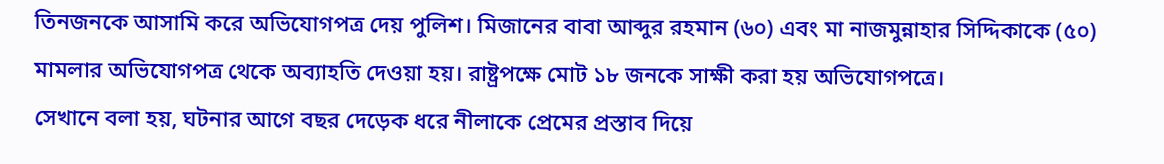তিনজনকে আসামি করে অভিযোগপত্র দেয় পুলিশ। মিজানের বাবা আব্দুর রহমান (৬০) এবং মা নাজমুন্নাহার সিদ্দিকাকে (৫০) মামলার অভিযোগপত্র থেকে অব্যাহতি দেওয়া হয়। রাষ্ট্রপক্ষে মোট ১৮ জনকে সাক্ষী করা হয় অভিযোগপত্রে।
সেখানে বলা হয়, ঘটনার আগে বছর দেড়েক ধরে নীলাকে প্রেমের প্রস্তাব দিয়ে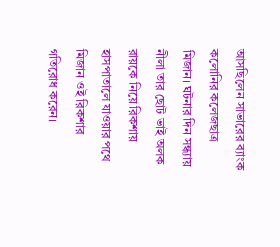আসছিলেন সাভারের ব্যাংক কলোনির কলেজছাত্র মিজান। ঘটনার দিন সন্ধ্যায় নীলা তার ছোট ভাই অলক রায়কে নিয়ে রিকশায় হাসপাতালে যাওয়ার পথে মিজান ওই রিকশার গতিরোধ করেন।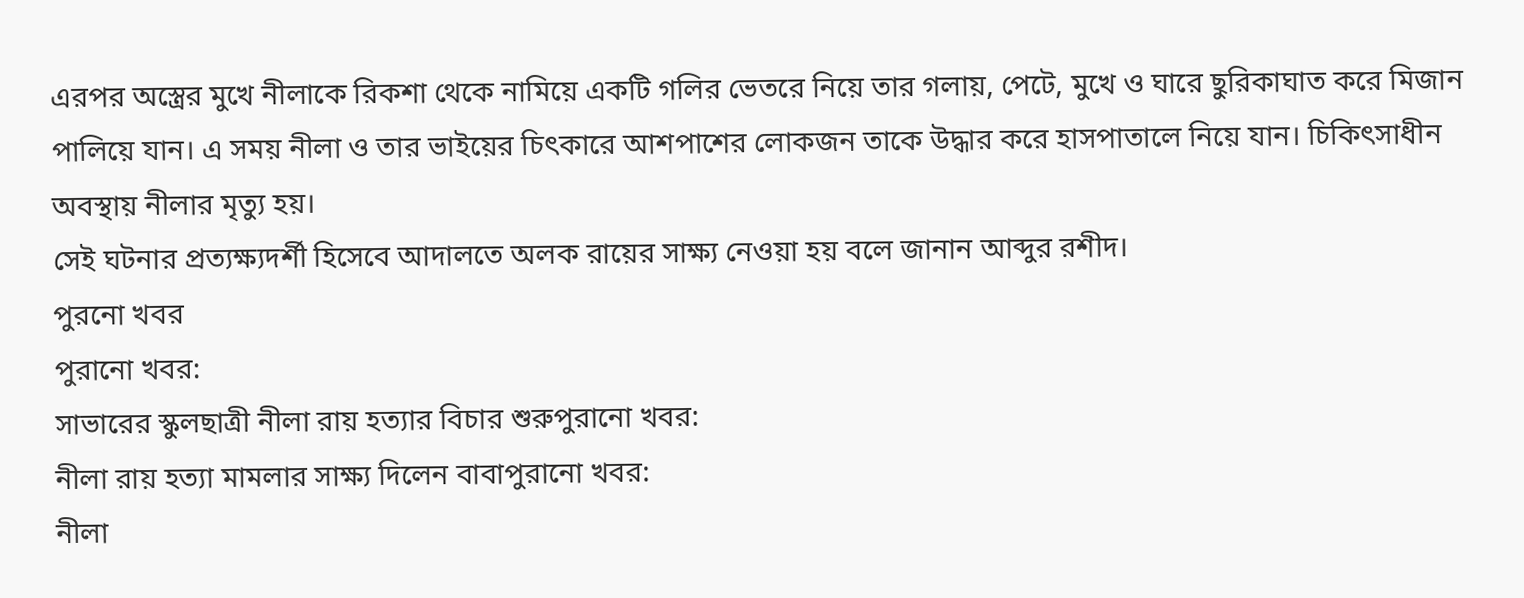এরপর অস্ত্রের মুখে নীলাকে রিকশা থেকে নামিয়ে একটি গলির ভেতরে নিয়ে তার গলায়, পেটে, মুখে ও ঘারে ছুরিকাঘাত করে মিজান পালিয়ে যান। এ সময় নীলা ও তার ভাইয়ের চিৎকারে আশপাশের লোকজন তাকে উদ্ধার করে হাসপাতালে নিয়ে যান। চিকিৎসাধীন অবস্থায় নীলার মৃত্যু হয়।
সেই ঘটনার প্রত্যক্ষ্যদর্শী হিসেবে আদালতে অলক রায়ের সাক্ষ্য নেওয়া হয় বলে জানান আব্দুর রশীদ।
পুরনো খবর
পুরানো খবর:
সাভারের স্কুলছাত্রী নীলা রায় হত্যার বিচার শুরুপুরানো খবর:
নীলা রায় হত্যা মামলার সাক্ষ্য দিলেন বাবাপুরানো খবর:
নীলা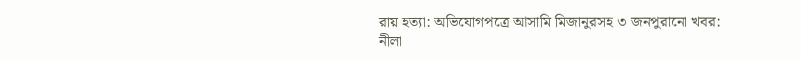রায় হত্যা: অভিযোগপত্রে আসামি মিজানুরসহ ৩ জনপুরানো খবর:
নীলা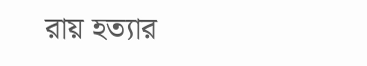রায় হত্যার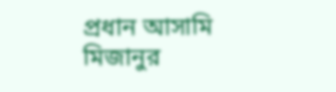প্রধান আসামি মিজানুর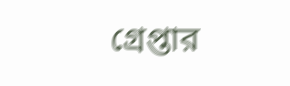গ্রেপ্তার